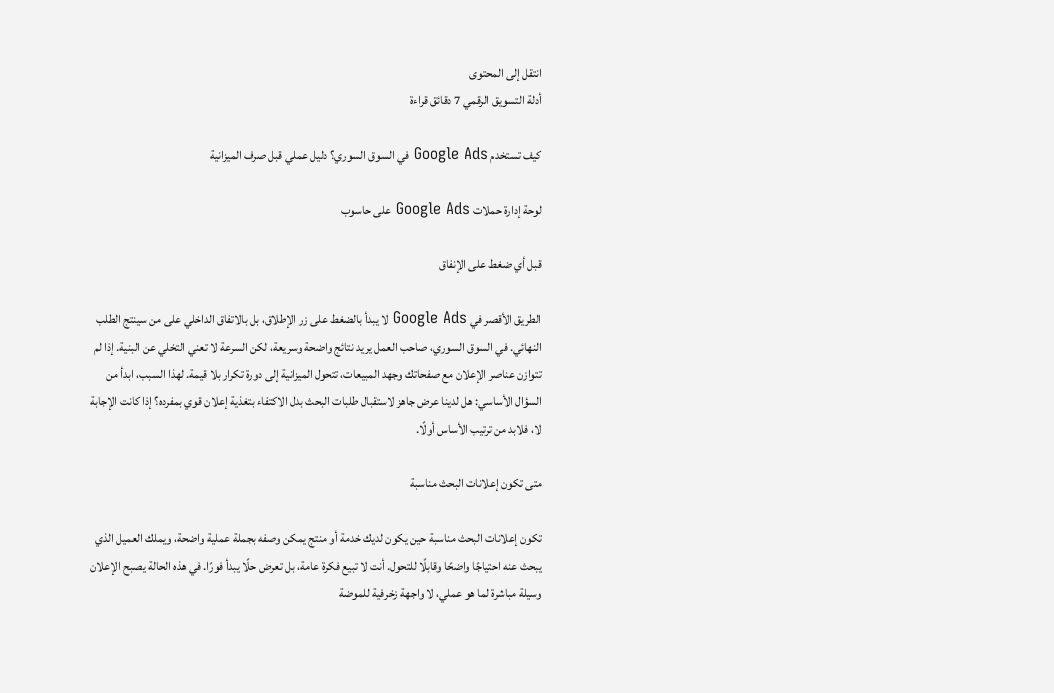انتقل إلى المحتوى
أدلة التسويق الرقمي 7 دقائق قراءة

كيف تستخدم Google Ads في السوق السوري؟ دليل عملي قبل صرف الميزانية

لوحة إدارة حملات Google Ads على حاسوب

قبل أي ضغط على الإنفاق

الطريق الأقصر في Google Ads لا يبدأ بالضغط على زر الإطلاق، بل بالاتفاق الداخلي على من سينتج الطلب النهائي. في السوق السوري، صاحب العمل يريد نتائج واضحة وسريعة، لكن السرعة لا تعني التخلي عن البنية. إذا لم تتوازن عناصر الإعلان مع صفحاتك وجهد المبيعات، تتحول الميزانية إلى دورة تكرار بلا قيمة. لهذا السبب، ابدأ من السؤال الأساسي: هل لدينا عرض جاهز لاستقبال طلبات البحث بدل الاكتفاء بتغذية إعلان قوي بمفرده؟ إذا كانت الإجابة لا، فلابد من ترتيب الأساس أولًا.

متى تكون إعلانات البحث مناسبة

تكون إعلانات البحث مناسبة حين يكون لديك خدمة أو منتج يمكن وصفه بجملة عملية واضحة، ويملك العميل الذي يبحث عنه احتياجًا واضحًا وقابلًا للتحول. أنت لا تبيع فكرة عامة، بل تعرض حلًا يبدأ فورًا. في هذه الحالة يصبح الإعلان وسيلة مباشرة لما هو عملي، لا واجهة زخرفية للموضة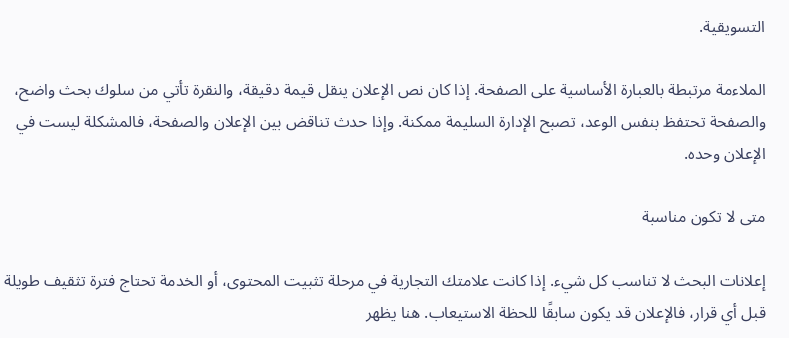التسويقية.

الملاءمة مرتبطة بالعبارة الأساسية على الصفحة. إذا كان نص الإعلان ينقل قيمة دقيقة، والنقرة تأتي من سلوك بحث واضح، والصفحة تحتفظ بنفس الوعد، تصبح الإدارة السليمة ممكنة. وإذا حدث تناقض بين الإعلان والصفحة، فالمشكلة ليست في الإعلان وحده.

متى لا تكون مناسبة

إعلانات البحث لا تناسب كل شيء. إذا كانت علامتك التجارية في مرحلة تثبيت المحتوى، أو الخدمة تحتاج فترة تثقيف طويلة قبل أي قرار، فالإعلان قد يكون سابقًا للحظة الاستيعاب. هنا يظهر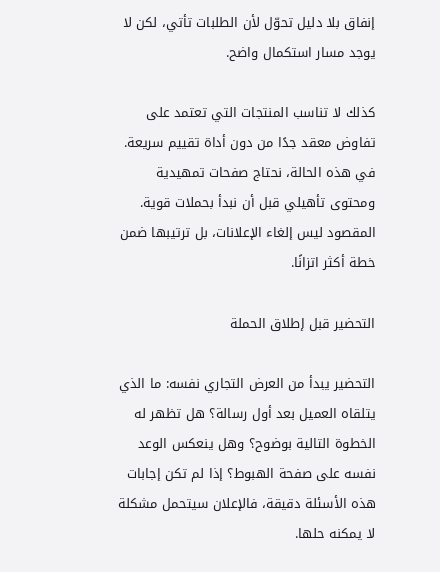إنفاق بلا دليل تحوّل لأن الطلبات تأتي، لكن لا يوجد مسار استكمال واضح.

كذلك لا تناسب المنتجات التي تعتمد على تفاوض معقد جدًا من دون أداة تقييم سريعة. في هذه الحالة، نحتاج صفحات تمهيدية ومحتوى تأهيلي قبل أن نبدأ بحملات قوية. المقصود ليس إلغاء الإعلانات، بل ترتيبها ضمن خطة أكثر اتزانًا.

التحضير قبل إطلاق الحملة

التحضير يبدأ من العرض التجاري نفسه: ما الذي يتلقاه العميل بعد أول رسالة؟ هل تظهر له الخطوة التالية بوضوح؟ وهل ينعكس الوعد نفسه على صفحة الهبوط؟ إذا لم تكن إجابات هذه الأسئلة دقيقة، فالإعلان سيتحمل مشكلة لا يمكنه حلها.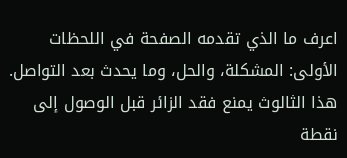اعرف ما الذي تقدمه الصفحة في اللحظات الأولى: المشكلة، والحل، وما يحدث بعد التواصل. هذا الثالوث يمنع فقد الزائر قبل الوصول إلى نقطة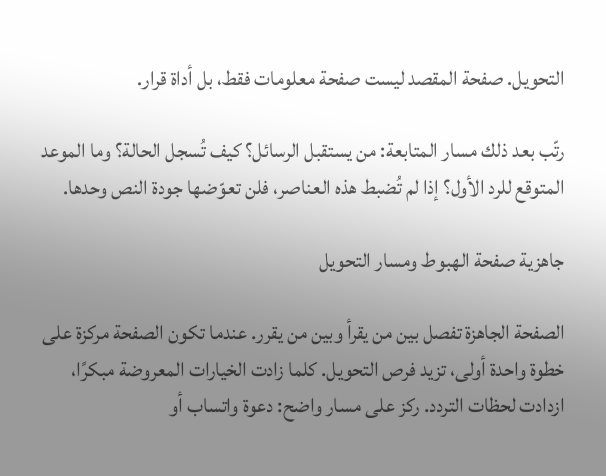التحويل. صفحة المقصد ليست صفحة معلومات فقط، بل أداة قرار.

رتّب بعد ذلك مسار المتابعة: من يستقبل الرسائل؟ كيف تُسجل الحالة؟ وما الموعد المتوقع للرد الأول؟ إذا لم تُضبط هذه العناصر، فلن تعوّضها جودة النص وحدها.

جاهزية صفحة الهبوط ومسار التحويل

الصفحة الجاهزة تفصل بين من يقرأ وبين من يقرر. عندما تكون الصفحة مركزة على خطوة واحدة أولى، تزيد فرص التحويل. كلما زادت الخيارات المعروضة مبكرًا، ازدادت لحظات التردد. ركز على مسار واضح: دعوة واتساب أو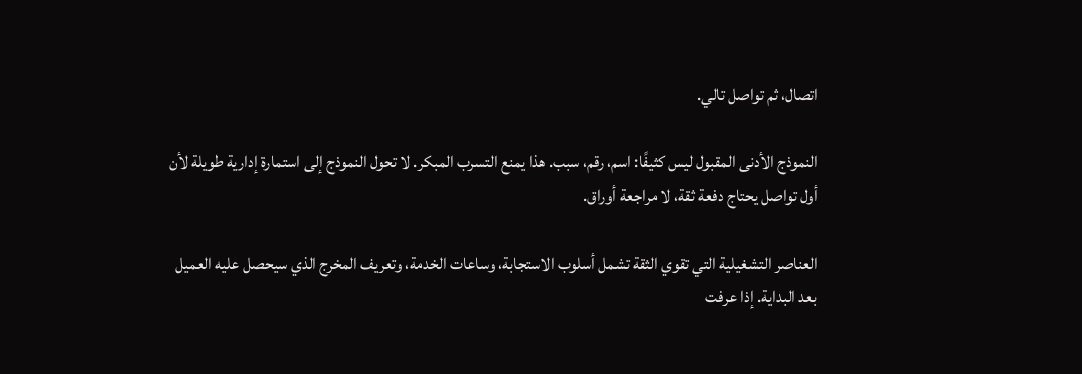اتصال، ثم تواصل تالي.

النموذج الأدنى المقبول ليس كثيفًا: اسم، رقم، سبب. هذا يمنع التسرب المبكر. لا تحول النموذج إلى استمارة إدارية طويلة لأن أول تواصل يحتاج دفعة ثقة، لا مراجعة أوراق.

العناصر التشغيلية التي تقوي الثقة تشمل أسلوب الاستجابة، وساعات الخدمة، وتعريف المخرج الذي سيحصل عليه العميل بعد البداية. إذا عرفت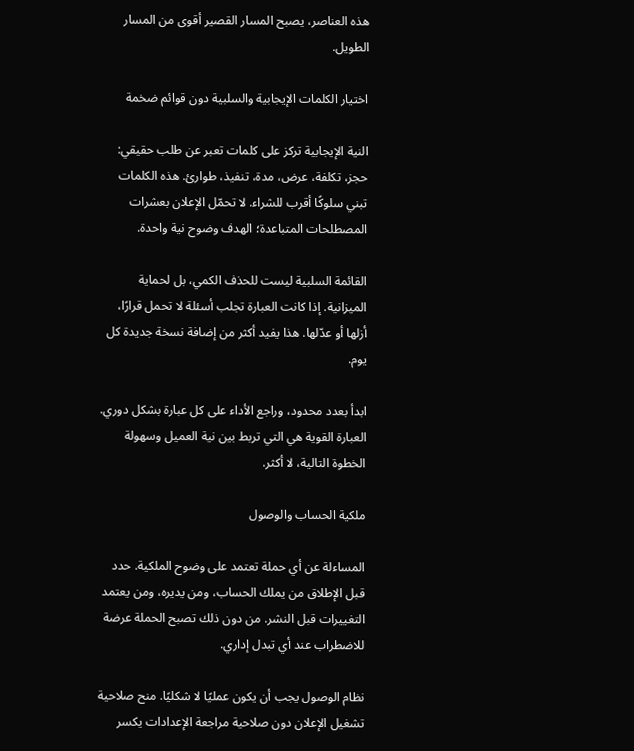هذه العناصر، يصبح المسار القصير أقوى من المسار الطويل.

اختيار الكلمات الإيجابية والسلبية دون قوائم ضخمة

النية الإيجابية تركز على كلمات تعبر عن طلب حقيقي: حجز، تكلفة، عرض، مدة، تنفيذ، طوارئ. هذه الكلمات تبني سلوكًا أقرب للشراء. لا تحمّل الإعلان بعشرات المصطلحات المتباعدة؛ الهدف وضوح نية واحدة.

القائمة السلبية ليست للحذف الكمي، بل لحماية الميزانية. إذا كانت العبارة تجلب أسئلة لا تحمل قرارًا، أزلها أو عدّلها. هذا يفيد أكثر من إضافة نسخة جديدة كل يوم.

ابدأ بعدد محدود، وراجع الأداء على كل عبارة بشكل دوري. العبارة القوية هي التي تربط بين نية العميل وسهولة الخطوة التالية، لا أكثر.

ملكية الحساب والوصول

المساءلة عن أي حملة تعتمد على وضوح الملكية. حدد قبل الإطلاق من يملك الحساب، ومن يديره، ومن يعتمد التغييرات قبل النشر. من دون ذلك تصبح الحملة عرضة للاضطراب عند أي تبدل إداري.

نظام الوصول يجب أن يكون عمليًا لا شكليًا. منح صلاحية تشغيل الإعلان دون صلاحية مراجعة الإعدادات يكسر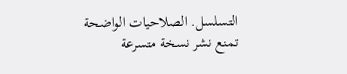التسلسل. الصلاحيات الواضحة تمنع نشر نسخة متسرعة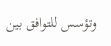وتؤسس للتوافق بين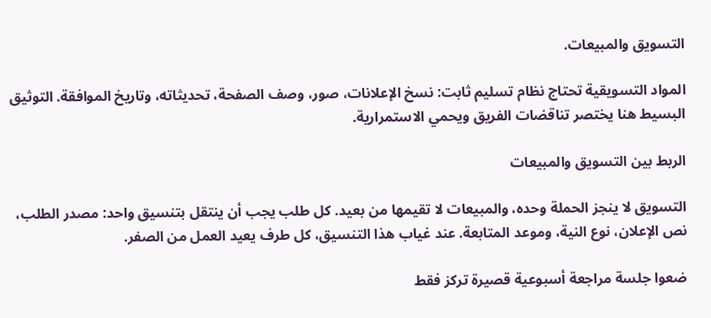التسويق والمبيعات.

المواد التسويقية تحتاج نظام تسليم ثابت: نسخ الإعلانات، صور، وصف الصفحة، تحديثاته، وتاريخ الموافقة. التوثيق البسيط هنا يختصر تناقضات الفريق ويحمي الاستمرارية.

الربط بين التسويق والمبيعات

التسويق لا ينجز الحملة وحده، والمبيعات لا تقيمها من بعيد. كل طلب يجب أن ينتقل بتنسيق واحد: مصدر الطلب، نص الإعلان، نوع النية، وموعد المتابعة. عند غياب هذا التنسيق، كل طرف يعيد العمل من الصفر.

ضعوا جلسة مراجعة أسبوعية قصيرة تركز فقط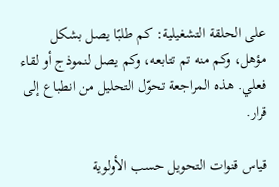على الحلقة التشغيلية: كم طلبًا يصل بشكل مؤهل، وكم منه تم تتابعه، وكم يصل لنموذج أو لقاء فعلي. هذه المراجعة تحوّل التحليل من انطباع إلى قرار.

قياس قنوات التحويل حسب الأولوية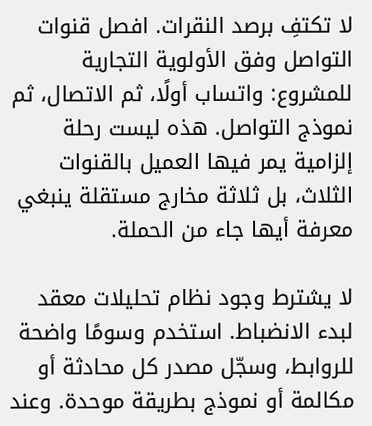لا تكتفِ برصد النقرات. افصل قنوات التواصل وفق الأولوية التجارية للمشروع: واتساب أولًا، ثم الاتصال، ثم نموذج التواصل. هذه ليست رحلة إلزامية يمر فيها العميل بالقنوات الثلاث، بل ثلاثة مخارج مستقلة ينبغي معرفة أيها جاء من الحملة.

لا يشترط وجود نظام تحليلات معقد لبدء الانضباط. استخدم وسومًا واضحة للروابط، وسجّل مصدر كل محادثة أو مكالمة أو نموذج بطريقة موحدة. وعند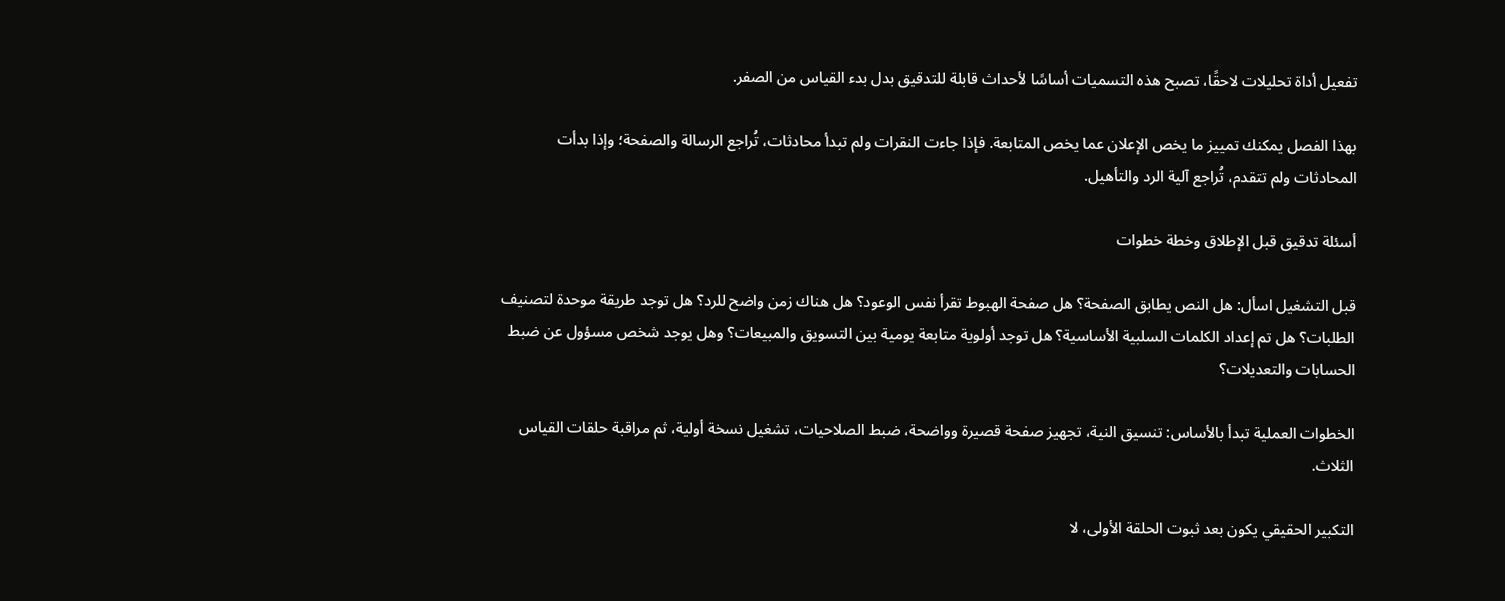تفعيل أداة تحليلات لاحقًا، تصبح هذه التسميات أساسًا لأحداث قابلة للتدقيق بدل بدء القياس من الصفر.

بهذا الفصل يمكنك تمييز ما يخص الإعلان عما يخص المتابعة. فإذا جاءت النقرات ولم تبدأ محادثات، تُراجع الرسالة والصفحة؛ وإذا بدأت المحادثات ولم تتقدم، تُراجع آلية الرد والتأهيل.

أسئلة تدقيق قبل الإطلاق وخطة خطوات

قبل التشغيل اسأل: هل النص يطابق الصفحة؟ هل صفحة الهبوط تقرأ نفس الوعود؟ هل هناك زمن واضح للرد؟ هل توجد طريقة موحدة لتصنيف الطلبات؟ هل تم إعداد الكلمات السلبية الأساسية؟ هل توجد أولوية متابعة يومية بين التسويق والمبيعات؟ وهل يوجد شخص مسؤول عن ضبط الحسابات والتعديلات؟

الخطوات العملية تبدأ بالأساس: تنسيق النية، تجهيز صفحة قصيرة وواضحة، ضبط الصلاحيات، تشغيل نسخة أولية، ثم مراقبة حلقات القياس الثلاث.

التكبير الحقيقي يكون بعد ثبوت الحلقة الأولى، لا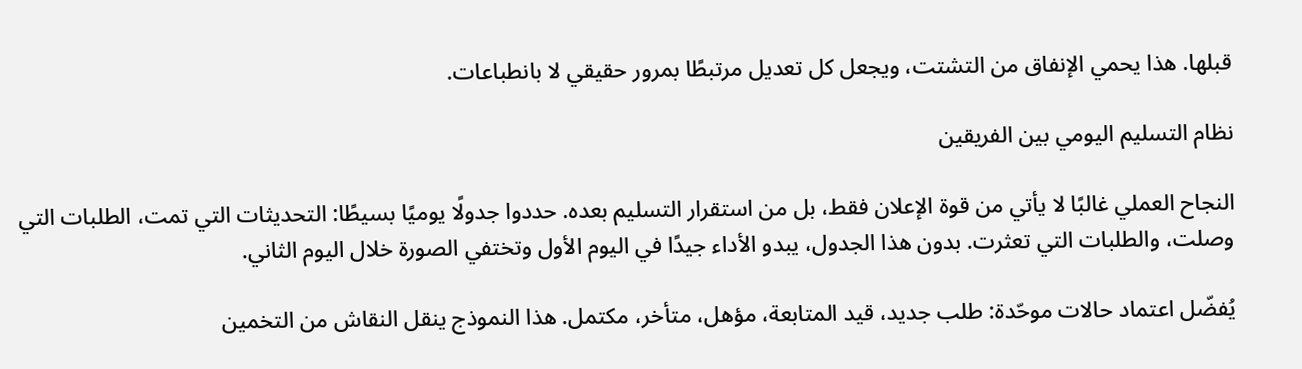قبلها. هذا يحمي الإنفاق من التشتت، ويجعل كل تعديل مرتبطًا بمرور حقيقي لا بانطباعات.

نظام التسليم اليومي بين الفريقين

النجاح العملي غالبًا لا يأتي من قوة الإعلان فقط، بل من استقرار التسليم بعده. حددوا جدولًا يوميًا بسيطًا: التحديثات التي تمت، الطلبات التي وصلت، والطلبات التي تعثرت. بدون هذا الجدول، يبدو الأداء جيدًا في اليوم الأول وتختفي الصورة خلال اليوم الثاني.

يُفضّل اعتماد حالات موحّدة: طلب جديد، قيد المتابعة، مؤهل، متأخر، مكتمل. هذا النموذج ينقل النقاش من التخمين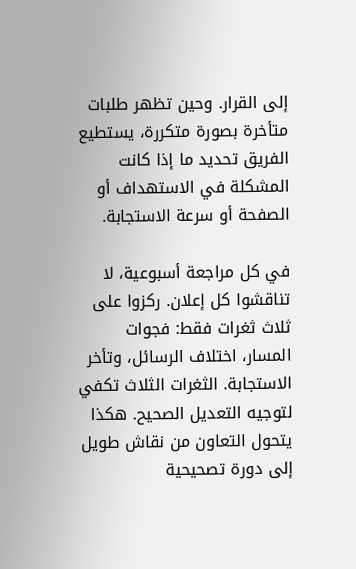إلى القرار. وحين تظهر طلبات متأخرة بصورة متكررة، يستطيع الفريق تحديد ما إذا كانت المشكلة في الاستهداف أو الصفحة أو سرعة الاستجابة.

في كل مراجعة أسبوعية، لا تناقشوا كل إعلان. ركزوا على ثلاث ثغرات فقط: فجوات المسار، اختلاف الرسائل، وتأخر الاستجابة. الثغرات الثلاث تكفي لتوجيه التعديل الصحيح. هكذا يتحول التعاون من نقاش طويل إلى دورة تصحيحية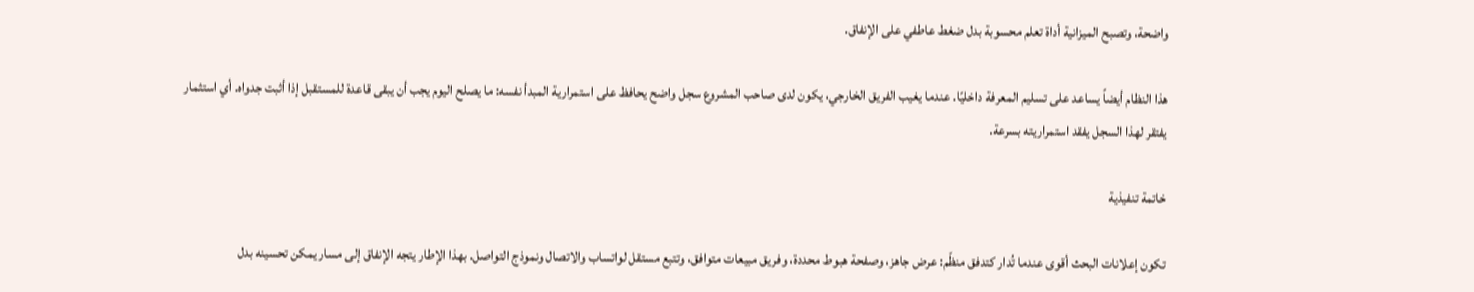واضحة، وتصبح الميزانية أداة تعلم محسوبة بدل ضغط عاطفي على الإنفاق.

هذا النظام أيضاً يساعد على تسليم المعرفة داخليًا. عندما يغيب الفريق الخارجي، يكون لدى صاحب المشروع سجل واضح يحافظ على استمرارية المبدأ نفسه: ما يصلح اليوم يجب أن يبقى قاعدة للمستقبل إذا أثبت جدواه. أي استثمار يفتقر لهذا السجل يفقد استمراريته بسرعة.

خاتمة تنفيذية

تكون إعلانات البحث أقوى عندما تُدار كتدفق منظّم: عرض جاهز، وصفحة هبوط محددة، وفريق مبيعات متوافق، وتتبع مستقل لواتساب والاتصال ونموذج التواصل. بهذا الإطار يتجه الإنفاق إلى مسار يمكن تحسينه بدل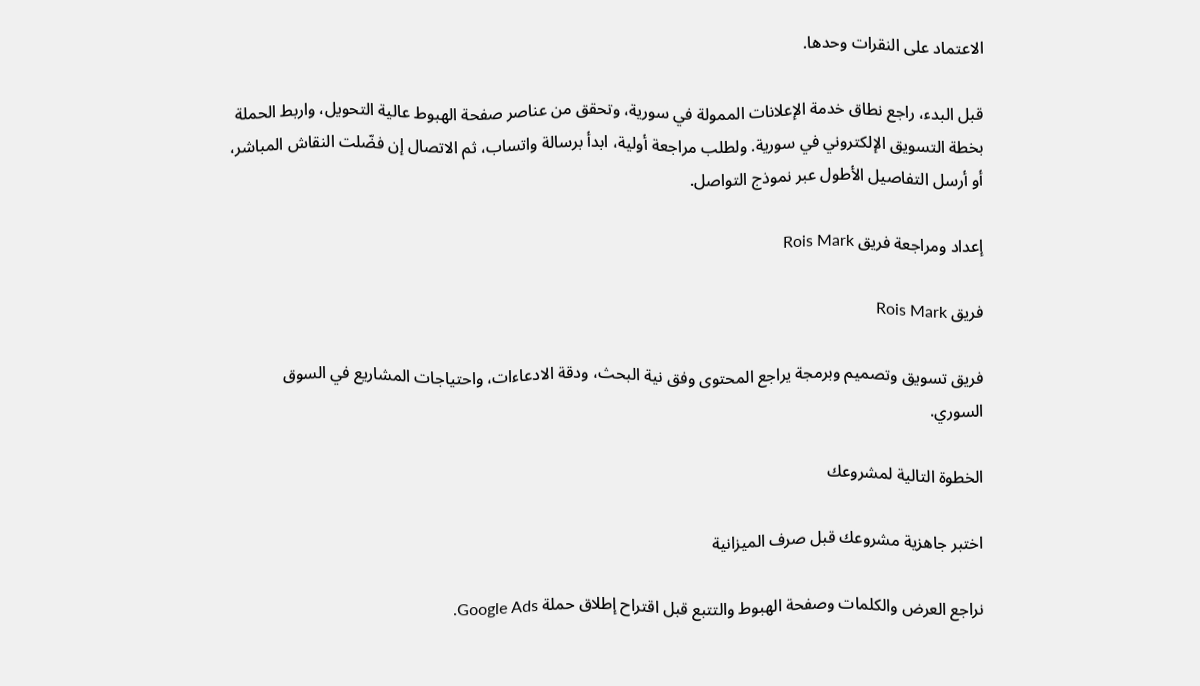الاعتماد على النقرات وحدها.

قبل البدء، راجع نطاق خدمة الإعلانات الممولة في سورية، وتحقق من عناصر صفحة الهبوط عالية التحويل، واربط الحملة بخطة التسويق الإلكتروني في سورية. ولطلب مراجعة أولية، ابدأ برسالة واتساب، ثم الاتصال إن فضّلت النقاش المباشر، أو أرسل التفاصيل الأطول عبر نموذج التواصل.

إعداد ومراجعة فريق Rois Mark

فريق Rois Mark

فريق تسويق وتصميم وبرمجة يراجع المحتوى وفق نية البحث، ودقة الادعاءات، واحتياجات المشاريع في السوق السوري.

الخطوة التالية لمشروعك

اختبر جاهزية مشروعك قبل صرف الميزانية

نراجع العرض والكلمات وصفحة الهبوط والتتبع قبل اقتراح إطلاق حملة Google Ads.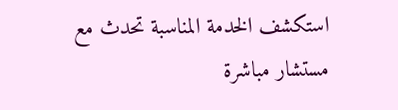استكشف الخدمة المناسبة تحدث مع مستشار مباشرة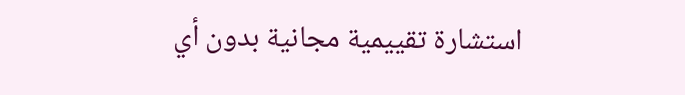استشارة تقييمية مجانية بدون أي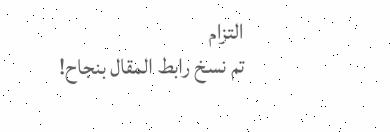التزام
تم نسخ رابط المقال بنجاح!